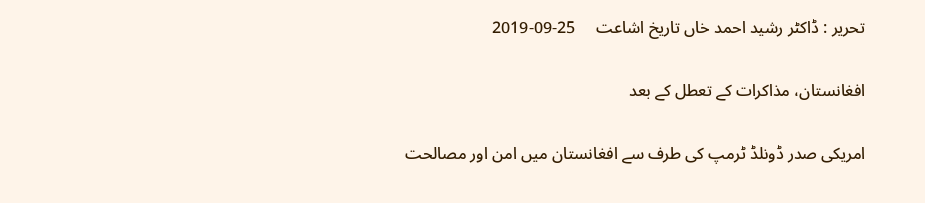تحریر : ڈاکٹر رشید احمد خاں تاریخ اشاعت     25-09-2019

افغانستان، مذاکرات کے تعطل کے بعد

امریکی صدر ڈونلڈ ٹرمپ کی طرف سے افغانستان میں امن اور مصالحت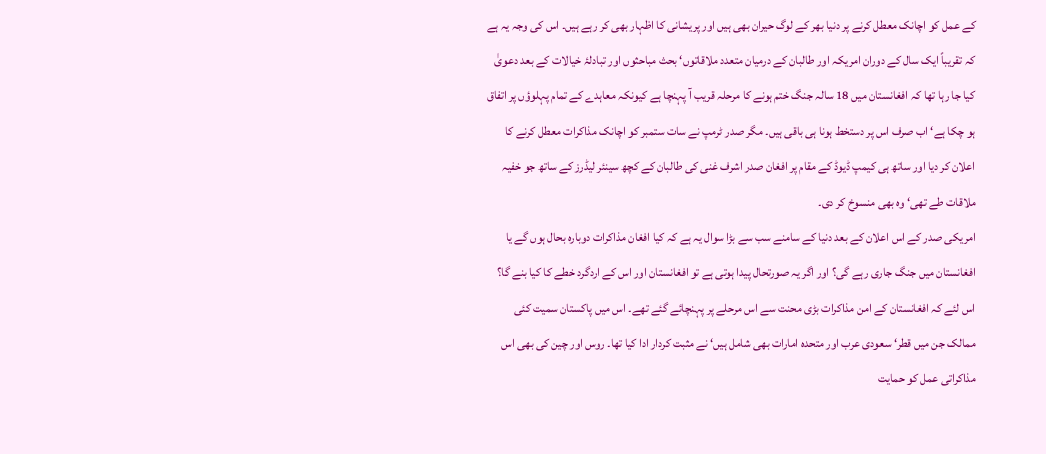کے عمل کو اچانک معطل کرنے پر دنیا بھر کے لوگ حیران بھی ہیں اور پریشانی کا اظہار بھی کر رہے ہیں۔ اس کی وجہ یہ ہے کہ تقریباً ایک سال کے دوران امریکہ اور طالبان کے درمیان متعدد ملاقاتوں‘ بحث مباحثوں اور تبادلۂ خیالات کے بعد دعویٰ کیا جا رہا تھا کہ افغانستان میں 18 سالہ جنگ ختم ہونے کا مرحلہ قریب آ پہنچا ہے کیونکہ معاہدے کے تمام پہلوؤں پر اتفاق ہو چکا ہے‘ اب صرف اس پر دستخط ہونا ہی باقی ہیں۔ مگر صدر ٹرمپ نے سات ستمبر کو اچانک مذاکرات معطل کرنے کا اعلان کر دیا اور ساتھ ہی کیمپ ڈیوڈ کے مقام پر افغان صدر اشرف غنی کی طالبان کے کچھ سینئر لیڈرز کے ساتھ جو خفیہ ملاقات طے تھی‘ وہ بھی منسوخ کر دی۔
امریکی صدر کے اس اعلان کے بعد دنیا کے سامنے سب سے بڑا سوال یہ ہے کہ کیا افغان مذاکرات دوبارہ بحال ہوں گے یا افغانستان میں جنگ جاری رہے گی؟ اور اگر یہ صورتحال پیدا ہوتی ہے تو افغانستان اور اس کے اردگرد خطے کا کیا بنے گا؟ اس لئے کہ افغانستان کے امن مذاکرات بڑی محنت سے اس مرحلے پر پہنچائے گئے تھے۔ اس میں پاکستان سمیت کئی ممالک جن میں قطر‘ سعودی عرب اور متحدہ امارات بھی شامل ہیں‘ نے مثبت کردار ادا کیا تھا۔ روس اور چین کی بھی اس مذاکراتی عمل کو حمایت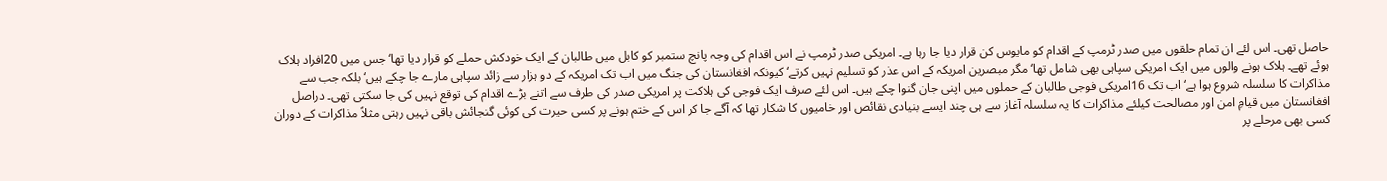حاصل تھی۔ اس لئے ان تمام حلقوں میں صدر ٹرمپ کے اقدام کو مایوس کن قرار دیا جا رہا ہے۔ امریکی صدر ٹرمپ نے اس اقدام کی وجہ پانچ ستمبر کو کابل میں طالبان کے ایک خودکش حملے کو قرار دیا تھا‘ جس میں 20افراد ہلاک ہوئے تھے۔ ہلاک ہونے والوں میں ایک امریکی سپاہی بھی شامل تھا‘ مگر مبصرین امریکہ کے اس عذر کو تسلیم نہیں کرتے‘ کیونکہ افغانستان کی جنگ میں اب تک امریکہ کے دو ہزار سے زائد سپاہی مارے جا چکے ہیں‘ بلکہ جب سے مذاکرات کا سلسلہ شروع ہوا ہے‘ اب تک 16امریکی فوجی طالبان کے حملوں میں اپنی جان گنوا چکے ہیں۔ اس لئے صرف ایک فوجی کی ہلاکت پر امریکی صدر کی طرف سے اتنے بڑے اقدام کی توقع نہیں کی جا سکتی تھی۔ دراصل افغانستان میں قیامِ امن اور مصالحت کیلئے مذاکرات کا یہ سلسلہ آغاز سے ہی چند ایسے بنیادی نقائص اور خامیوں کا شکار تھا کہ آگے جا کر اس کے ختم ہونے پر کسی حیرت کی کوئی گنجائش باقی نہیں رہتی مثلاً مذاکرات کے دوران کسی بھی مرحلے پر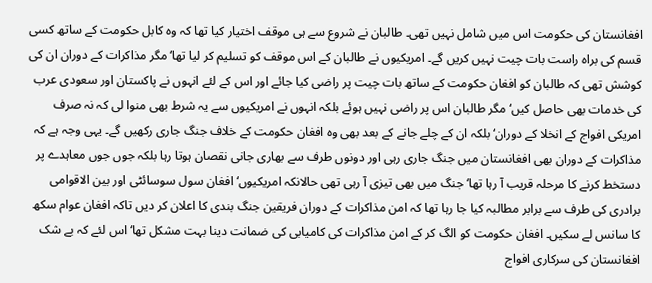افغانستان کی حکومت اس میں شامل نہیں تھی۔ طالبان نے شروع سے ہی موقف اختیار کیا تھا کہ وہ کابل حکومت کے ساتھ کسی قسم کی براہ راست بات چیت نہیں کریں گے۔ امریکیوں نے طالبان کے اس موقف کو تسلیم کر لیا تھا‘مگر مذاکرات کے دوران ان کی کوشش تھی کہ طالبان کو افغان حکومت کے ساتھ بات چیت پر راضی کیا جائے اور اس کے لئے انہوں نے پاکستان اور سعودی عرب کی خدمات بھی حاصل کیں‘ مگر طالبان اس پر راضی نہیں ہوئے بلکہ انہوں نے امریکیوں سے یہ شرط بھی منوا لی کہ نہ صرف امریکی افواج کے انخلا کے دوران‘ بلکہ ان کے چلے جانے کے بعد بھی وہ افغان حکومت کے خلاف جنگ جاری رکھیں گے۔ یہی وجہ ہے کہ مذاکرات کے دوران بھی افغانستان میں جنگ جاری رہی اور دونوں طرف سے بھاری جانی نقصان ہوتا رہا بلکہ جوں جوں معاہدے پر دستخط کرنے کا مرحلہ قریب آ رہا تھا‘ جنگ میں بھی تیزی آ رہی تھی حالانکہ امریکیوں‘ افغان سول سوسائٹی اور بین الاقوامی برادری کی طرف سے برابر مطالبہ کیا جا رہا تھا کہ امن مذاکرات کے دوران فریقین جنگ بندی کا اعلان کر دیں تاکہ افغان عوام سکھ کا سانس لے سکیں۔ افغان حکومت کو الگ کر کے امن مذاکرات کی کامیابی کی ضمانت دینا بہت مشکل تھا‘ اس لئے کہ بے شک افغانستان کی سرکاری افواج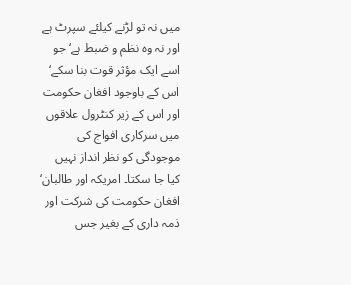میں نہ تو لڑنے کیلئے سپرٹ ہے اور نہ وہ نظم و ضبط ہے‘ جو اسے ایک مؤثر قوت بنا سکے‘ اس کے باوجود افغان حکومت اور اس کے زیر کنٹرول علاقوں میں سرکاری افواج کی موجودگی کو نظر انداز نہیں کیا جا سکتا۔ امریکہ اور طالبان‘ افغان حکومت کی شرکت اور ذمہ داری کے بغیر جس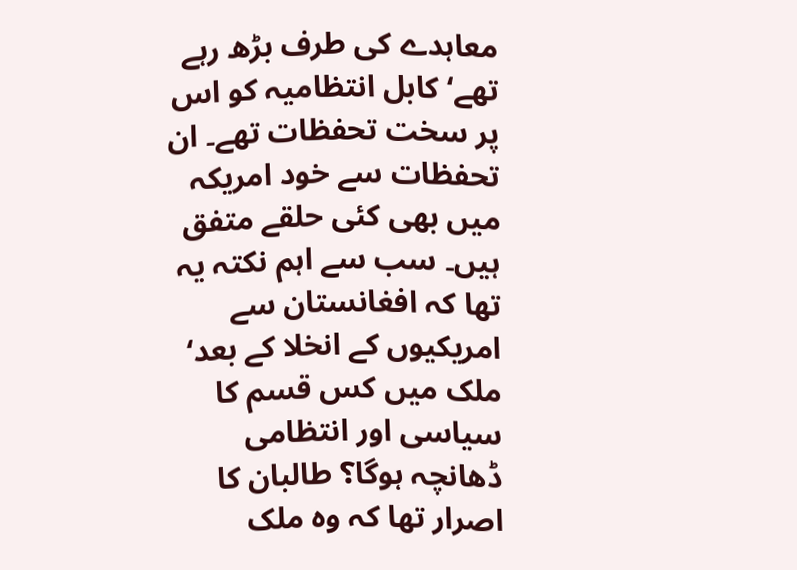معاہدے کی طرف بڑھ رہے تھے‘ کابل انتظامیہ کو اس پر سخت تحفظات تھے۔ ان تحفظات سے خود امریکہ میں بھی کئی حلقے متفق ہیں۔ سب سے اہم نکتہ یہ تھا کہ افغانستان سے امریکیوں کے انخلا کے بعد‘ ملک میں کس قسم کا سیاسی اور انتظامی ڈھانچہ ہوگا؟ طالبان کا اصرار تھا کہ وہ ملک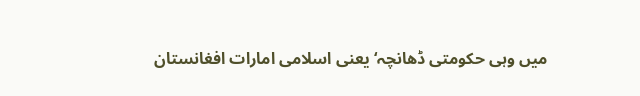میں وہی حکومتی ڈھانچہ‘ یعنی اسلامی امارات افغانستان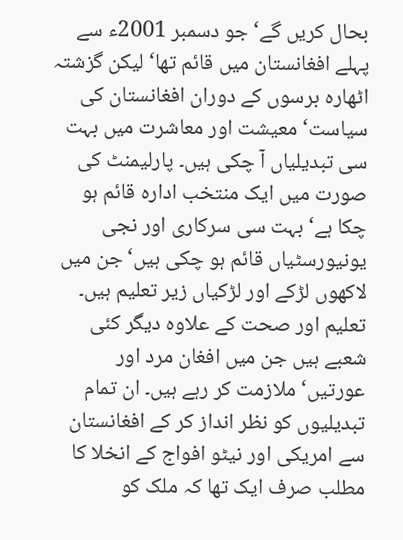بحال کریں گے‘ جو دسمبر 2001ء سے پہلے افغانستان میں قائم تھا‘ لیکن گزشتہ اٹھارہ برسوں کے دوران افغانستان کی سیاست‘ معیشت اور معاشرت میں بہت سی تبدیلیاں آ چکی ہیں۔ پارلیمنٹ کی صورت میں ایک منتخب ادارہ قائم ہو چکا ہے‘ بہت سی سرکاری اور نجی یونیورسٹیاں قائم ہو چکی ہیں‘ جن میں لاکھوں لڑکے اور لڑکیاں زیر تعلیم ہیں۔ تعلیم اور صحت کے علاوہ دیگر کئی شعبے ہیں جن میں افغان مرد اور عورتیں‘ ملازمت کر رہے ہیں۔ ان تمام تبدیلیوں کو نظر انداز کر کے افغانستان سے امریکی اور نیٹو افواج کے انخلا کا مطلب صرف ایک تھا کہ ملک کو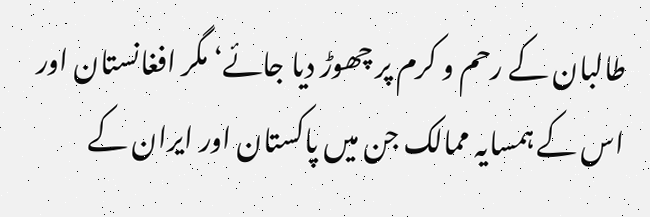طالبان کے رحم و کرم پر چھوڑ دیا جائے‘ مگر افغانستان اور اس کے ہمسایہ ممالک جن میں پاکستان اور ایران کے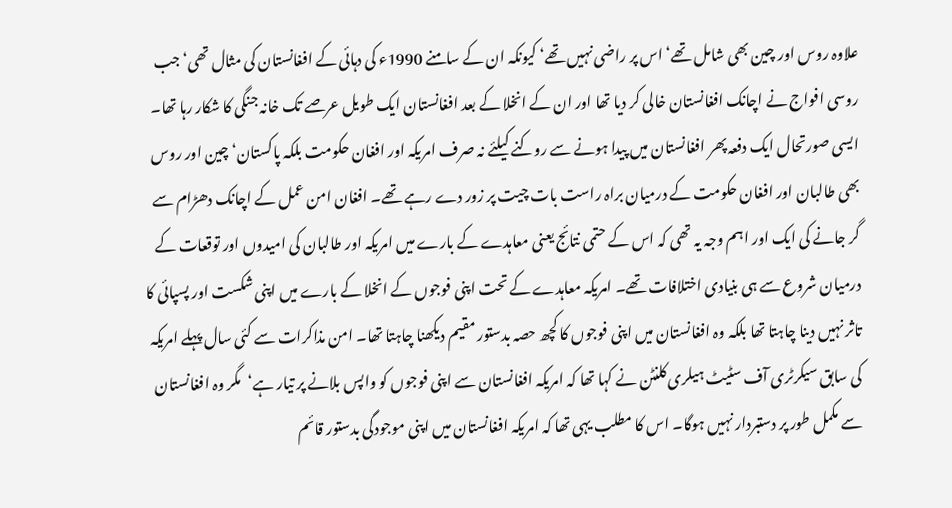علاوہ روس اور چین بھی شامل تھے‘ اس پر راضی نہیں تھے‘ کیونکہ ان کے سامنے 1990ء کی دہائی کے افغانستان کی مثال تھی‘ جب روسی افواج نے اچانک افغانستان خالی کر دیا تھا اور ان کے انخلا کے بعد افغانستان ایک طویل عرصے تک خانہ جنگی کا شکار رہا تھا۔ ایسی صورتحال ایک دفعہ پھر افغانستان میں پیدا ہونے سے روکنے کیلئے نہ صرف امریکہ اور افغان حکومت بلکہ پاکستان‘ چین اور روس بھی طالبان اور افغان حکومت کے درمیان براہ راست بات چیت پر زور دے رہے تھے۔ افغان امن عمل کے اچانک دھڑام سے گر جانے کی ایک اور اہم وجہ یہ تھی کہ اس کے حتمی نتائج یعنی معاہدے کے بارے میں امریکہ اور طالبان کی امیدوں اور توقعات کے درمیان شروع سے ہی بنیادی اختلافات تھے۔ امریکہ معاہدے کے تحت اپنی فوجوں کے انخلا کے بارے میں اپنی شکست اور پسپائی کا تاثر نہیں دینا چاہتا تھا بلکہ وہ افغانستان میں اپنی فوجوں کا کچھ حصہ بدستور مقیم دیکھنا چاہتا تھا۔ امن مذاکرات سے کئی سال پہلے امریکہ کی سابق سیکرٹری آف سٹیٹ ہیلری کلنٹن نے کہا تھا کہ امریکہ افغانستان سے اپنی فوجوں کو واپس بلانے پر تیار ہے‘مگر وہ افغانستان سے مکمل طور پر دستبردار نہیں ہوگا۔ اس کا مطلب یہی تھا کہ امریکہ افغانستان میں اپنی موجودگی بدستور قائم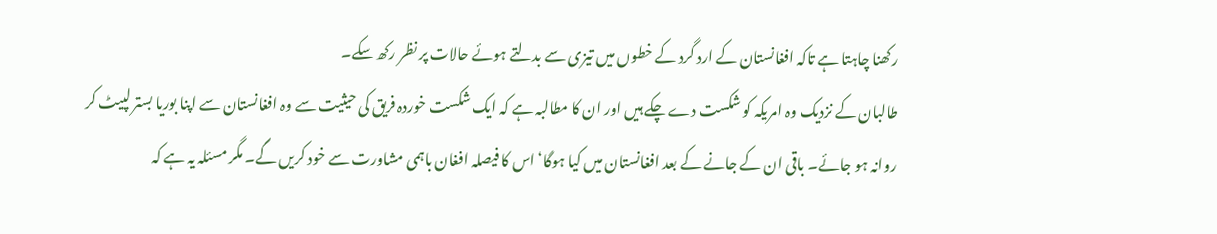رکھنا چاہتا ہے تاکہ افغانستان کے ارد گرد کے خطوں میں تیزی سے بدلتے ہوئے حالات پر نظر رکھ سکے۔
طالبان کے نزدیک وہ امریکہ کو شکست دے چکے ہیں اور ان کا مطالبہ ہے کہ ایک شکست خوردہ فریق کی حیثیت سے وہ افغانستان سے اپنا بوریا بستر لپیٹ کر روانہ ہو جائے۔ باقی ان کے جانے کے بعد افغانستان میں کیا ہوگا‘ اس کا فیصلہ افغان باہمی مشاورت سے خود کریں گے۔ مگر مسئلہ یہ ہے کہ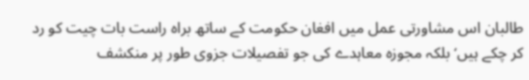طالبان اس مشاورتی عمل میں افغان حکومت کے ساتھ براہ راست بات چیت کو رد کر چکے ہیں‘ بلکہ مجوزہ معاہدے کی جو تفصیلات جزوی طور پر منکشف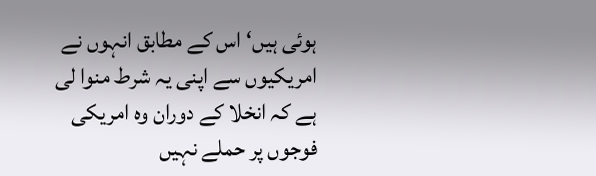ہوئی ہیں‘ اس کے مطابق انہوں نے امریکیوں سے اپنی یہ شرط منوا لی ہے کہ انخلا کے دوران وہ امریکی فوجوں پر حملے نہیں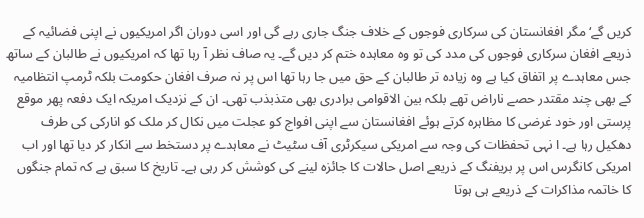کریں گے‘ مگر افغانستان کی سرکاری فوجوں کے خلاف جنگ جاری رہے گی اور اسی دوران اگر امریکیوں نے اپنی فضائیہ کے ذریعے افغان سرکاری فوجوں کی مدد کی تو وہ معاہدہ ختم کر دیں گے۔ یہ صاف نظر آ رہا تھا کہ امریکیوں نے طالبان کے ساتھ جس معاہدے پر اتفاق کیا ہے وہ زیادہ تر طالبان کے حق میں جا رہا تھا اس پر نہ صرف افغان حکومت بلکہ ٹرمپ انتظامیہ کے بھی چند مقتدر حصے ناراض تھے بلکہ بین الاقوامی برادری بھی متذبذب تھی۔ ان کے نزدیک امریکہ ایک دفعہ پھر موقع پرستی اور خود غرضی کا مظاہرہ کرتے ہوئے افغانستان سے اپنی افواج کو عجلت میں نکال کر ملک کو انارکی کی طرف دھکیل رہا ہے۔ ا نہی تحفظات کی وجہ سے امریکی سیکرٹری آف سٹیٹ نے معاہدے پر دستخط سے انکار کر دیا تھا اور اب امریکی کانگرس اس پر بریفنگ کے ذریعے اصل حالات کا جائزہ لینے کی کوشش کر رہی ہے۔ تاریخ کا سبق ہے کہ تمام جنگوں کا خاتمہ مذاکرات کے ذریعے ہی ہوتا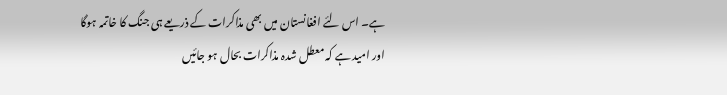ہے۔ اس لئے افغانستان میں بھی مذاکرات کے ذریعے ہی جنگ کا خاتمہ ہوگا اور امید ہے کہ معطل شدہ مذاکرات بحال ہو جائیں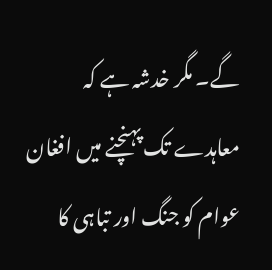گے۔ مگر خدشہ ہے کہ معاہدے تک پہنچنے میں افغان عوام کو جنگ اور تباہی کا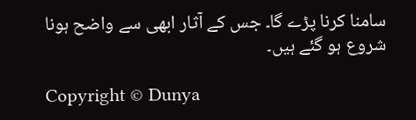سامنا کرنا پڑے گا۔ جس کے آثار ابھی سے واضح ہونا شروع ہو گئے ہیں۔

Copyright © Dunya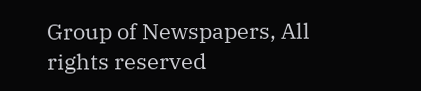Group of Newspapers, All rights reserved